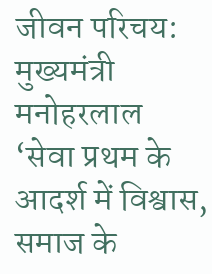जीवन परिचय: मुख्यमंत्री मनोहरलाल
‘सेवा प्रथम के आदर्श में विश्वास, समाज के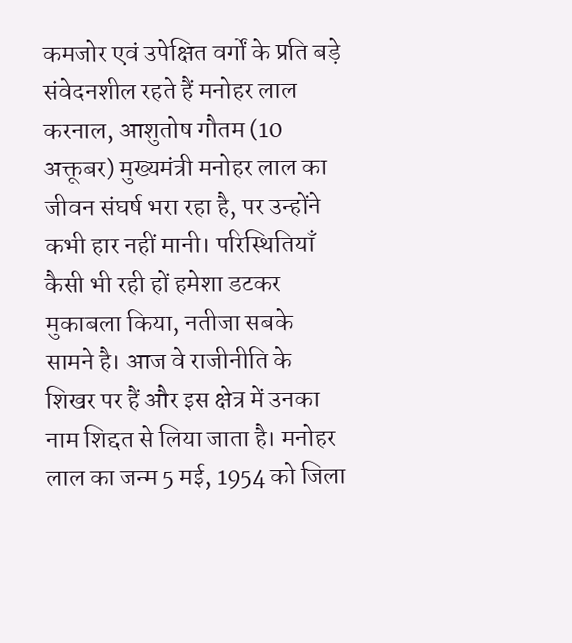कमजोर एवं उपेक्षित वर्गों के प्रति बड़े संवेदनशील रहते हैं मनोहर लाल
करनाल, आशुतोष गौतम (10 अक्तूबर) मुख्यमंत्री मनोहर लाल का जीवन संघर्ष भरा रहा है, पर उन्होंने कभी हार नहीं मानी। परिस्थितियाँ कैसी भी रही हों हमेशा डटकर मुकाबला किया, नतीजा सबके सामने है। आज वे राजीनीति के शिखर पर हैं और इस क्षेत्र में उनका नाम शिद्दत से लिया जाता है। मनोहर लाल का जन्म 5 मई, 1954 को जिला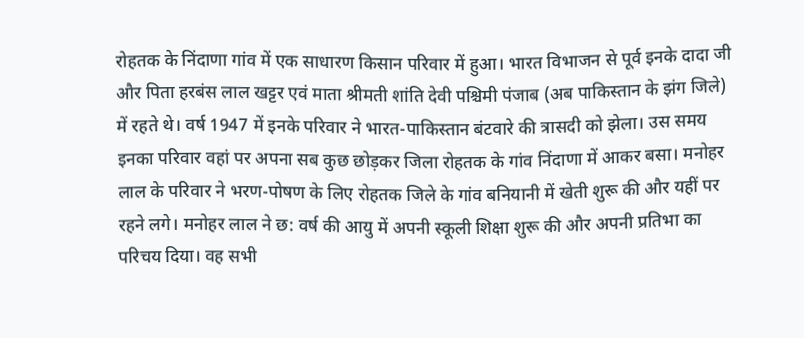रोहतक के निंदाणा गांव में एक साधारण किसान परिवार में हुआ। भारत विभाजन से पूर्व इनके दादा जी और पिता हरबंस लाल खट्टर एवं माता श्रीमती शांति देवी पश्चिमी पंजाब (अब पाकिस्तान के झंग जिले) में रहते थे। वर्ष 1947 में इनके परिवार ने भारत-पाकिस्तान बंटवारे की त्रासदी को झेला। उस समय इनका परिवार वहां पर अपना सब कुछ छोड़कर जिला रोहतक के गांव निंदाणा में आकर बसा। मनोहर लाल के परिवार ने भरण-पोषण के लिए रोहतक जिले के गांव बनियानी में खेती शुरू की और यहीं पर रहने लगे। मनोहर लाल ने छ: वर्ष की आयु में अपनी स्कूली शिक्षा शुरू की और अपनी प्रतिभा का परिचय दिया। वह सभी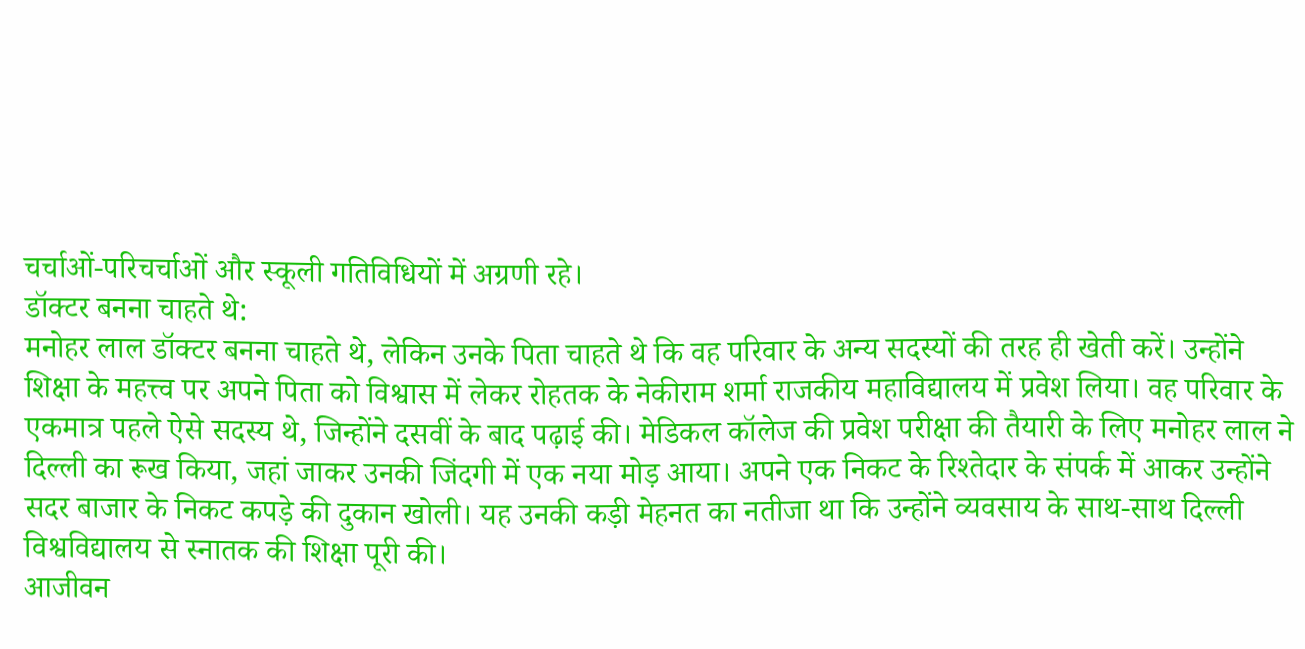चर्चाओं-परिचर्चाओं और स्कूली गतिविधियों में अग्रणी रहे।
डॉक्टर बनना चाहते थे:
मनोहर लाल डॉक्टर बनना चाहते थे, लेकिन उनके पिता चाहते थे कि वह परिवार के अन्य सदस्यों की तरह ही खेती करें। उन्होंने शिक्षा के महत्त्व पर अपने पिता को विश्वास में लेकर रोहतक के नेकीराम शर्मा राजकीय महाविद्यालय में प्रवेश लिया। वह परिवार के एकमात्र पहले ऐसे सदस्य थे, जिन्होंने दसवीं के बाद पढ़ाई की। मेडिकल कॉलेज की प्रवेश परीक्षा की तैयारी के लिए मनोहर लाल ने दिल्ली का रूख किया, जहां जाकर उनकी जिंदगी में एक नया मोड़ आया। अपने एक निकट के रिश्तेदार के संपर्क में आकर उन्होंने सदर बाजार के निकट कपड़े की दुकान खोली। यह उनकी कड़ी मेहनत का नतीजा था कि उन्होंने व्यवसाय के साथ-साथ दिल्ली विश्वविद्यालय से स्नातक की शिक्षा पूरी की।
आजीवन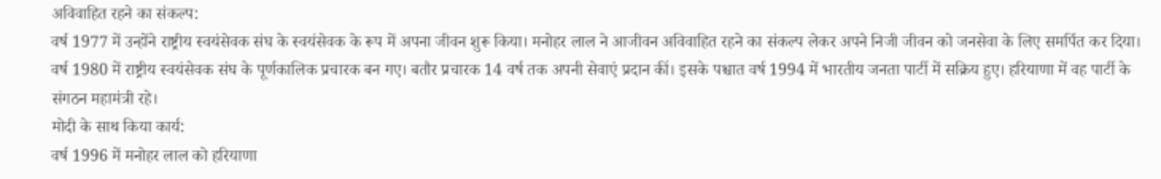अविवाहित रहने का संकल्प:
वर्ष 1977 में उन्होंने राष्ट्रीय स्वयंसेवक संघ के स्वयंसेवक के रूप में अपना जीवन शुरू किया। मनोहर लाल ने आजीवन अविवाहित रहने का संकल्प लेकर अपने निजी जीवन को जनसेवा के लिए समर्पित कर दिया। वर्ष 1980 में राष्ट्रीय स्वयंसेवक संघ के पूर्णकालिक प्रचारक बन गए। बतौर प्रचारक 14 वर्ष तक अपनी सेवाएं प्रदान कीं। इसके पश्चात वर्ष 1994 में भारतीय जनता पार्टी में सक्रिय हुए। हरियाणा में वह पार्टी के संगठन महामंत्री रहे।
मोदी के साथ किया कार्य:
वर्ष 1996 में मनोहर लाल को हरियाणा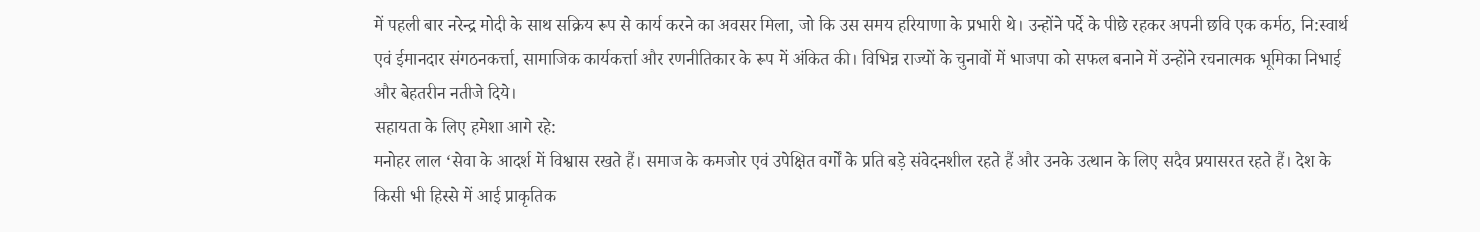में पहली बार नरेन्द्र मोदी के साथ सक्रिय रूप से कार्य करने का अवसर मिला, जो कि उस समय हरियाणा के प्रभारी थे। उन्होंने पर्दे के पीछे रहकर अपनी छवि एक कर्मठ, नि:स्वार्थ एवं ईमानदार संगठनकर्त्ता, सामाजिक कार्यकर्त्ता और रणनीतिकार के रूप में अंकित की। विभिन्न राज्यों के चुनावों में भाजपा को सफल बनाने में उन्होंने रचनात्मक भूमिका निभाई और बेहतरीन नतीजे दिये।
सहायता के लिए हमेशा आगे रहे:
मनोहर लाल ‘सेवा के आदर्श में विश्वास रखते हैं। समाज के कमजोर एवं उपेक्षित वर्गों के प्रति बड़े संवेदनशील रहते हैं और उनके उत्थान के लिए सदैव प्रयासरत रहते हैं। देश के किसी भी हिस्से में आई प्राकृतिक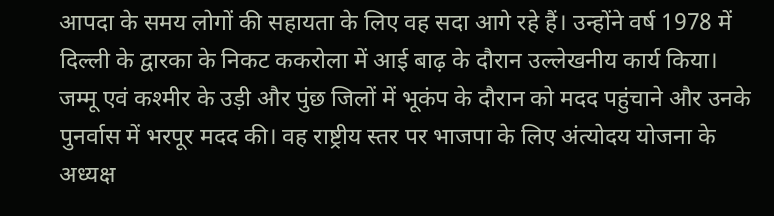आपदा के समय लोगों की सहायता के लिए वह सदा आगे रहे हैं। उन्होंने वर्ष 1978 में दिल्ली के द्वारका के निकट ककरोला में आई बाढ़ के दौरान उल्लेखनीय कार्य किया। जम्मू एवं कश्मीर के उड़ी और पुंछ जिलों में भूकंप के दौरान को मदद पहुंचाने और उनके पुनर्वास में भरपूर मदद की। वह राष्ट्रीय स्तर पर भाजपा के लिए अंत्योदय योजना के अध्यक्ष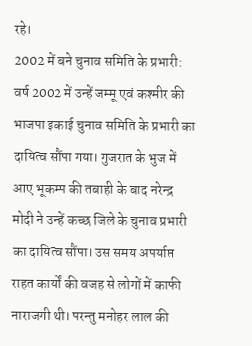रहे।
2002 में बने चुनाव समिति के प्रभारी:
वर्ष 2002 में उन्हें जम्मू एवं कश्मीर की भाजपा इकाई चुनाव समिति के प्रभारी का दायित्व सौंपा गया। गुजरात के भुज में आए भूकम्प की तबाही के बाद नरेन्द्र मोदी ने उन्हें कच्छ जिले के चुनाव प्रभारी का दायित्व सौंपा। उस समय अपर्याप्त राहत कार्यों की वजह से लोगों में काफी नाराजगी थी। परन्तु मनोहर लाल की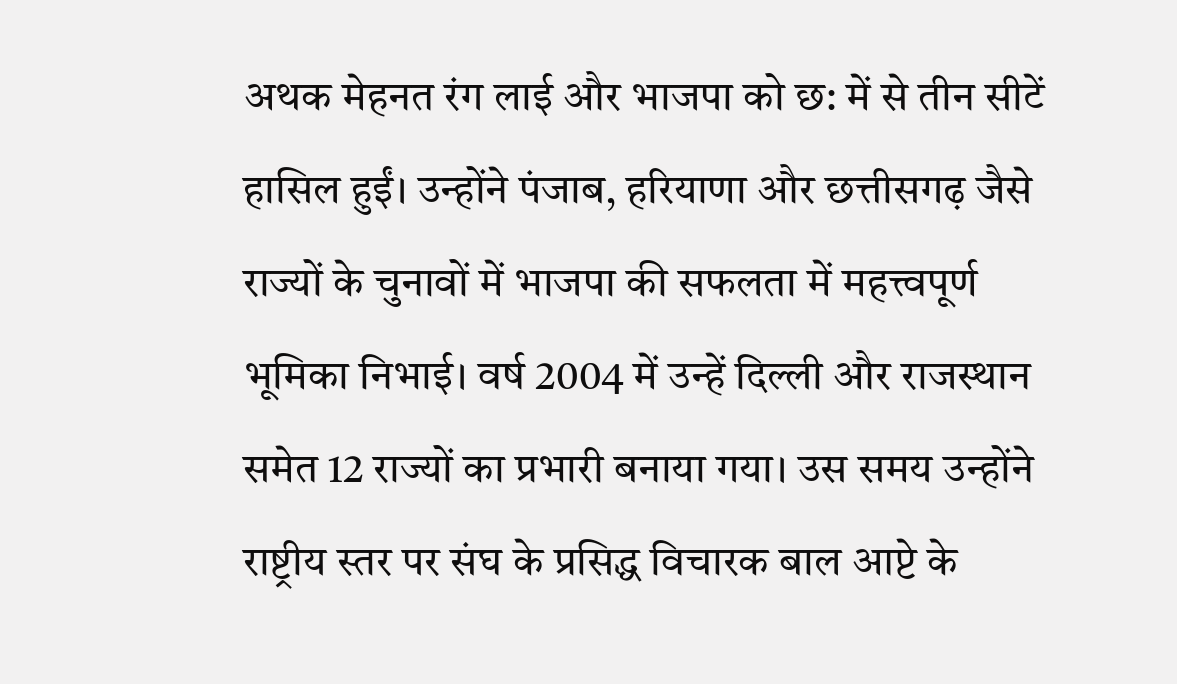अथक मेहनत रंग लाई और भाजपा को छ: में से तीन सीटें हासिल हुईं। उन्होंने पंजाब, हरियाणा और छत्तीसगढ़ जैसे राज्यों के चुनावों में भाजपा की सफलता में महत्त्वपूर्ण भूमिका निभाई। वर्ष 2004 में उन्हें दिल्ली और राजस्थान समेत 12 राज्यों का प्रभारी बनाया गया। उस समय उन्होंने राष्ट्रीय स्तर पर संघ के प्रसिद्ध विचारक बाल आप्टे के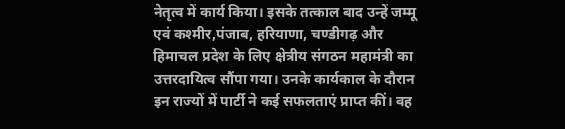नेतृत्व में कार्य किया। इसके तत्काल बाद उन्हें जम्मू एवं कश्मीर,पंजाब, हरियाणा, चण्डीगढ़ और हिमाचल प्रदेश के लिए क्षेत्रीय संगठन महामंत्री का उत्तरदायित्व सौंपा गया। उनके कार्यकाल के दौरान इन राज्यों में पार्टी ने कई सफलताएं प्राप्त कीं। वह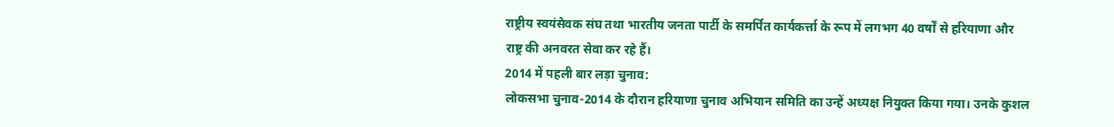राष्ट्रीय स्वयंसेवक संघ तथा भारतीय जनता पार्टी के समर्पित कार्यकर्त्ता के रूप में लगभग 40 वर्षों से हरियाणा और राष्ट्र की अनवरत सेवा कर रहे हैं।
2014 में पहली बार लड़ा चुनाव:
लोकसभा चुनाव-2014 के दौरान हरियाणा चुनाव अभियान समिति का उन्हें अध्यक्ष नियुक्त किया गया। उनके कुशल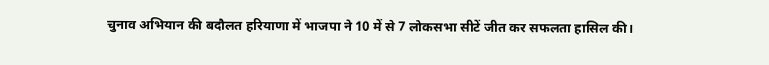चुनाव अभियान की बदौलत हरियाणा में भाजपा ने 10 में से 7 लोकसभा सीटें जीत कर सफलता हासिल की।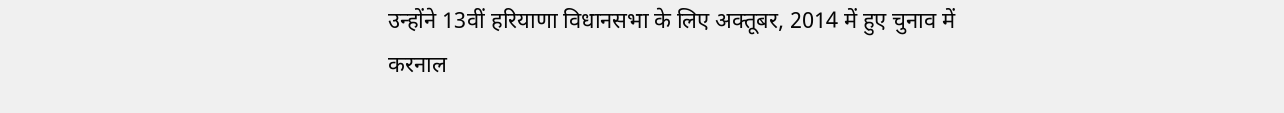उन्होंने 13वीं हरियाणा विधानसभा के लिए अक्तूबर, 2014 में हुए चुनाव में करनाल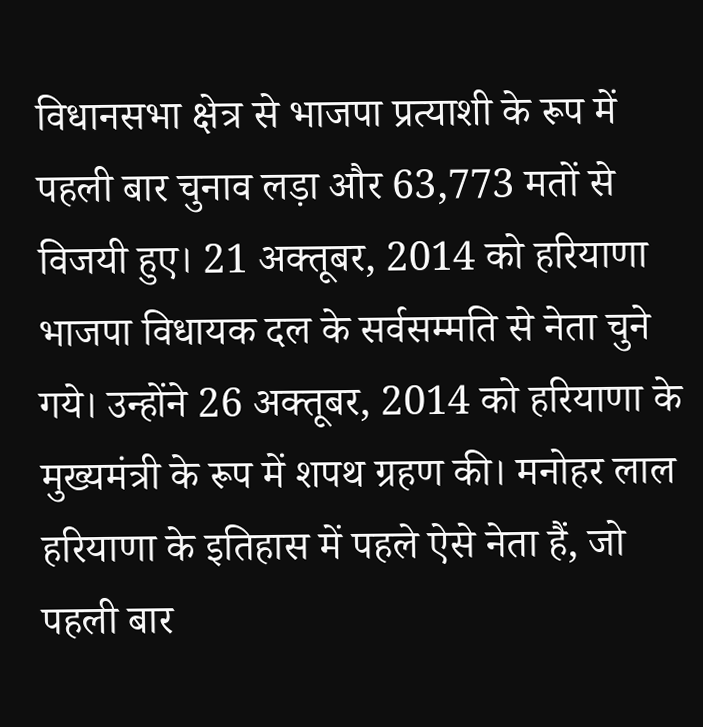विधानसभा क्षेत्र से भाजपा प्रत्याशी के रूप में पहली बार चुनाव लड़ा और 63,773 मतों से विजयी हुए। 21 अक्तूबर, 2014 को हरियाणा भाजपा विधायक दल के सर्वसम्मति से नेता चुने गये। उन्होंने 26 अक्तूबर, 2014 को हरियाणा के मुख्यमंत्री के रूप में शपथ ग्रहण की। मनोहर लाल हरियाणा के इतिहास में पहले ऐसे नेता हैं, जो पहली बार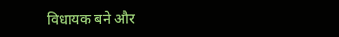विधायक बने और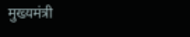मुख्यमंत्री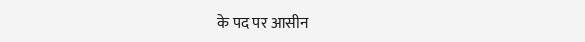के पद पर आसीन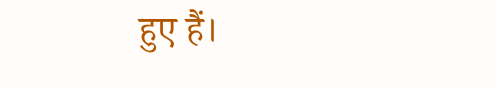हुए हैं।